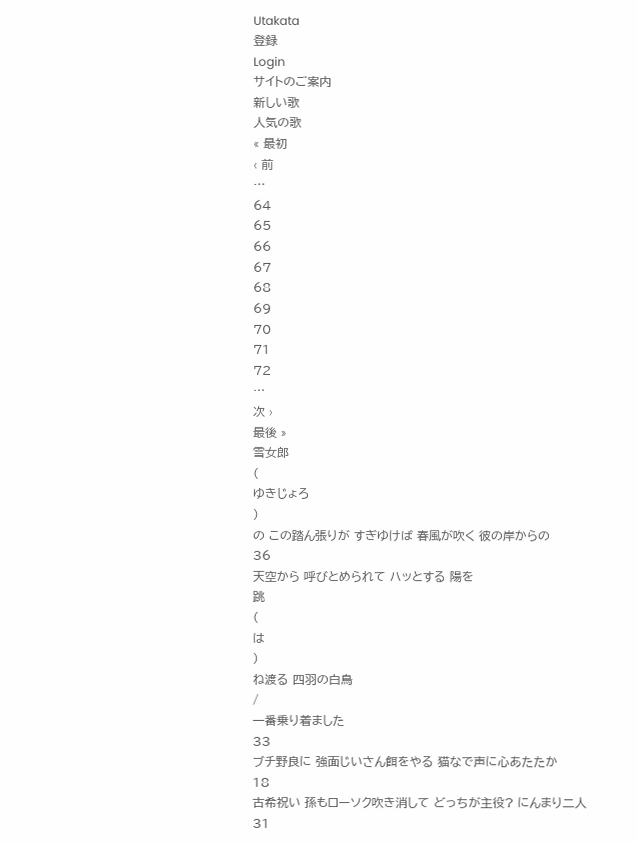Utakata
登録
Login
サイトのご案内
新しい歌
人気の歌
« 最初
‹ 前
…
64
65
66
67
68
69
70
71
72
…
次 ›
最後 »
雪女郎
(
ゆきじょろ
)
の この踏ん張りが すぎゆけば 春風が吹く 彼の岸からの
36
天空から 呼びとめられて ハッとする 陽を
跳
(
は
)
ね渡る 四羽の白鳥
/
一番乗り着ました
33
ブチ野良に 強面じいさん餌をやる 猫なで声に心あたたか
18
古希祝い 孫もローソク吹き消して どっちが主役? にんまり二人
31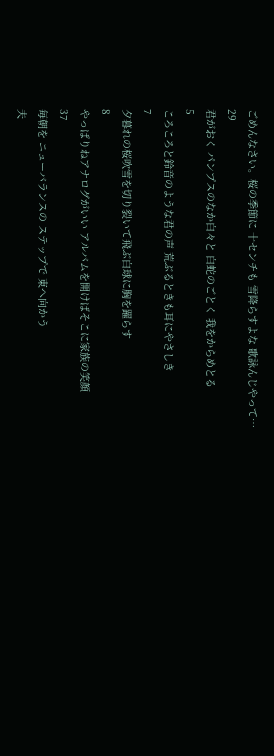ごめんなさい。桜の季節に 十センチも 雪降らすよな 歌詠んじやって…
29
君がおく パンプスのなか白々と 白蛇のごとく 我をからめとる
5
ころころと鈴音のような君の声 荒ぶるときも耳にやさしき
7
夕暮れの桜吹雪を切り裂いて飛ぶ白球に胸を躍らす
8
やっぱりねアナログがいい アルバムを開けばそこに家族の笑顔
37
毎朝を ニューバランスの ステップで 東へ向かう
夫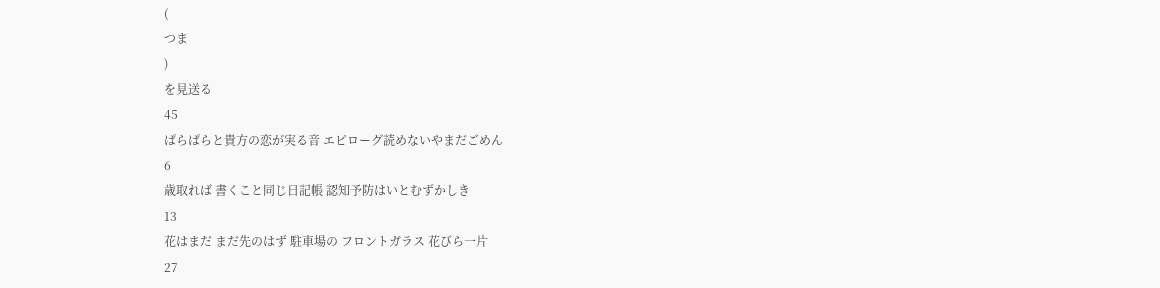(
つま
)
を見送る
45
ぱらぱらと貴方の恋が実る音 エピローグ読めないやまだごめん
6
歳取れば 書くこと同じ日記帳 認知予防はいとむずかしき
13
花はまだ まだ先のはず 駐車場の フロントガラス 花びら一片
27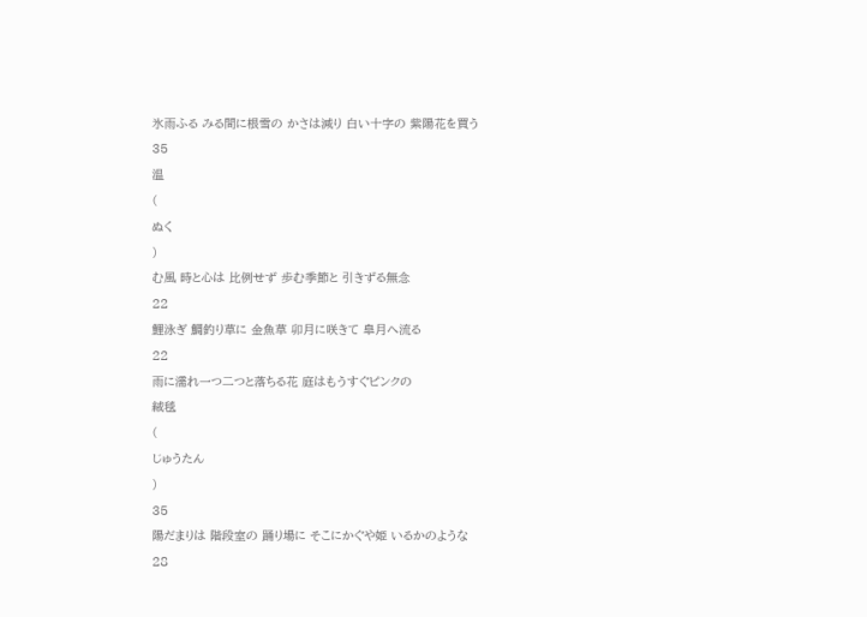氷雨ふる みる間に根雪の かさは減り 白い十字の 紫陽花を買う
35
温
(
ぬく
)
む風 時と心は 比例せず 歩む季節と 引きずる無念
22
鯉泳ぎ 鯛釣り草に 金魚草 卯月に咲きて 皐月へ流る
22
雨に濡れ一つ二つと落ちる花 庭はもうすぐピンクの
絨毯
(
じゅうたん
)
35
陽だまりは 階段室の 踊り場に そこにかぐや姫 いるかのような
28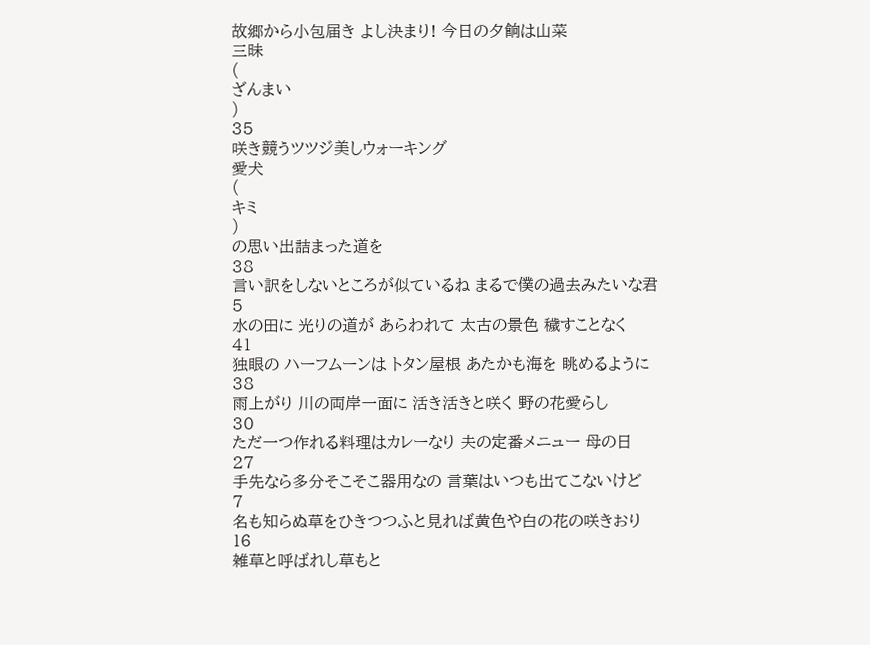故郷から小包届き よし決まり! 今日の夕餉は山菜
三昧
(
ざんまい
)
35
咲き竸うツツジ美しウォーキング
愛犬
(
キミ
)
の思い出詰まった道を
38
言い訳をしないところが似ているね まるで僕の過去みたいな君
5
水の田に 光りの道が あらわれて 太古の景色 穢すことなく
41
独眼の ハーフムーンは トタン屋根 あたかも海を 眺めるように
38
雨上がり 川の両岸一面に 活き活きと咲く 野の花愛らし
30
ただ一つ作れる料理はカレーなり 夫の定番メニュー 母の日
27
手先なら多分そこそこ器用なの 言葉はいつも出てこないけど
7
名も知らぬ草をひきつつふと見れば黄色や白の花の咲きおり
16
雑草と呼ばれし草もと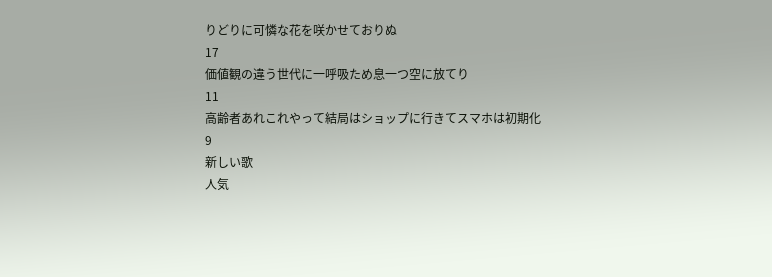りどりに可憐な花を咲かせておりぬ
17
価値観の違う世代に一呼吸ため息一つ空に放てり
11
高齢者あれこれやって結局はショップに行きてスマホは初期化
9
新しい歌
人気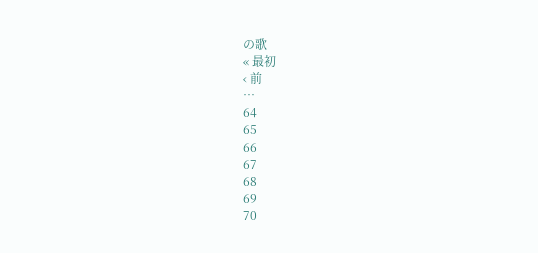の歌
« 最初
‹ 前
…
64
65
66
67
68
69
70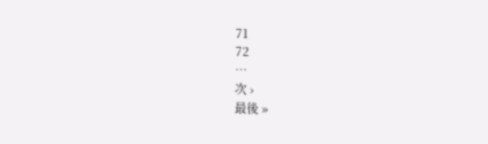71
72
…
次 ›
最後 »